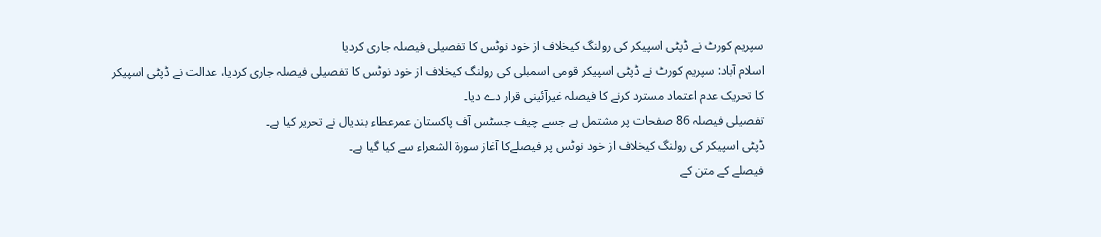سپریم کورٹ نے ڈپٹی اسپیکر کی رولنگ کیخلاف از خود نوٹس کا تفصیلی فیصلہ جاری کردیا
اسلام آباد: سپریم کورٹ نے ڈپٹی اسپیکر قومی اسمبلی کی رولنگ کیخلاف از خود نوٹس کا تفصیلی فیصلہ جاری کردیا، عدالت نے ڈپٹی اسپیکر کا تحریک عدم اعتماد مسترد کرنے کا فیصلہ غیرآئینی قرار دے دیا۔
تفصیلی فیصلہ 86 صفحات پر مشتمل ہے جسے چیف جسٹس آف پاکستان عمرعطاء بندیال نے تحریر کیا ہے۔
ڈپٹی اسپیکر کی رولنگ کیخلاف از خود نوٹس پر فیصلےکا آغاز سورۃ الشعراء سے کیا گیا ہے۔
فیصلے کے متن کے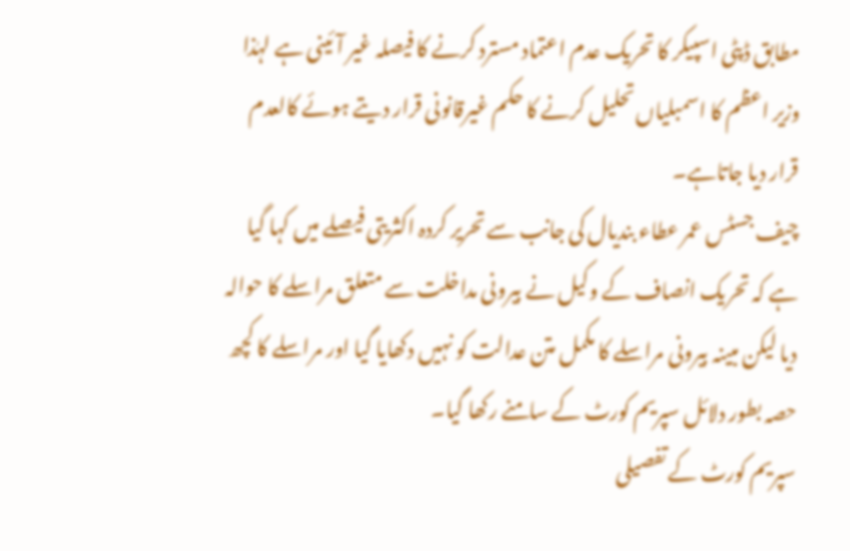مطابق ڈپٹی اسپیکر کا تحریک عدم اعتماد مسترد کرنے کا فیصلہ غیر آئینی ہے لہٰذا وزیر اعظم کا اسمبلیاں تحلیل کرنے کا حکم غیرقانونی قرار دیتے ہوئے کالعدم قرار دیا جاتاہے۔
چیف جسٹس عمر عطاء بندیال کی جانب سے تحریر کردہ اکثریتی فیصلے میں کہا گیا ہے کہ تحریک انصاف کے وکیل نے بیرونی مداخلت سے متعلق مراسلے کا حوالہ دیا لیکن مبینہ بیرونی مراسلے کا مکمل متن عدالت کو نہیں دکھایا گیا اور مراسلے کا کچھ حصہ بطور دلائل سپریم کورٹ کے سامنے رکھا گیا۔
سپریم کورٹ کے تفصیلی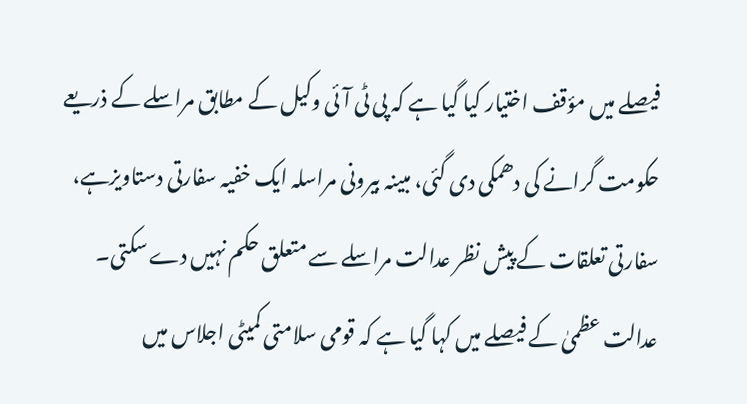فیصلے میں مؤقف اختیار کیا گیا ہے کہ پی ٹی آئی وکیل کے مطابق مراسلے کے ذریعے حکومت گرانے کی دھمکی دی گئی، مبینہ بیرونی مراسلہ ایک خفیہ سفارتی دستاویزہے، سفارتی تعلقات کے پیش نظر عدالت مراسلے سے متعلق حکم نہیں دے سکتی۔
عدالت عظمیٰ کے فیصلے میں کہا گیا ہے کہ قومی سلامتی کمیٹی اجلاس میں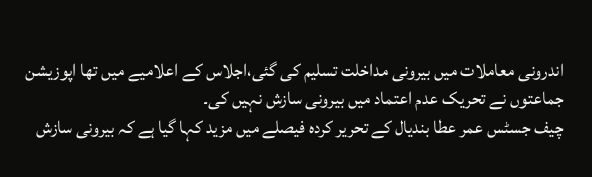اندرونی معاملات میں بیرونی مداخلت تسلیم کی گئی،اجلاس کے اعلامیے میں تھا اپوزیشن جماعتوں نے تحریک عدم اعتماد میں بیرونی سازش نہیں کی۔
چیف جسٹس عمر عطا بندیال کے تحریر کردہ فیصلے میں مزید کہا گیا ہے کہ بیرونی سازش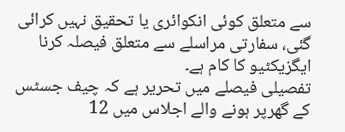سے متعلق کوئی انکوائری یا تحقیق نہیں کرائی گئی، سفارتی مراسلے سے متعلق فیصلہ کرنا ایگزیکٹیو کا کام ہے۔
تفصیلی فیصلے میں تحریر ہے کہ چیف جسٹس کے گھرپر ہونے والے اجلاس میں 12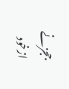ججزنے ازخود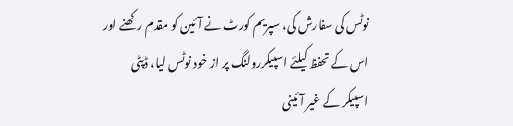نوٹس کی سفارش کی، سپریم کورٹ نے آئین کو مقدم رکھنے اور اس کے تحفظ کیلئے اسپیکررولنگ پر از خود نوٹس لیا، ڈپٹی اسپیکر کے غیر آئینی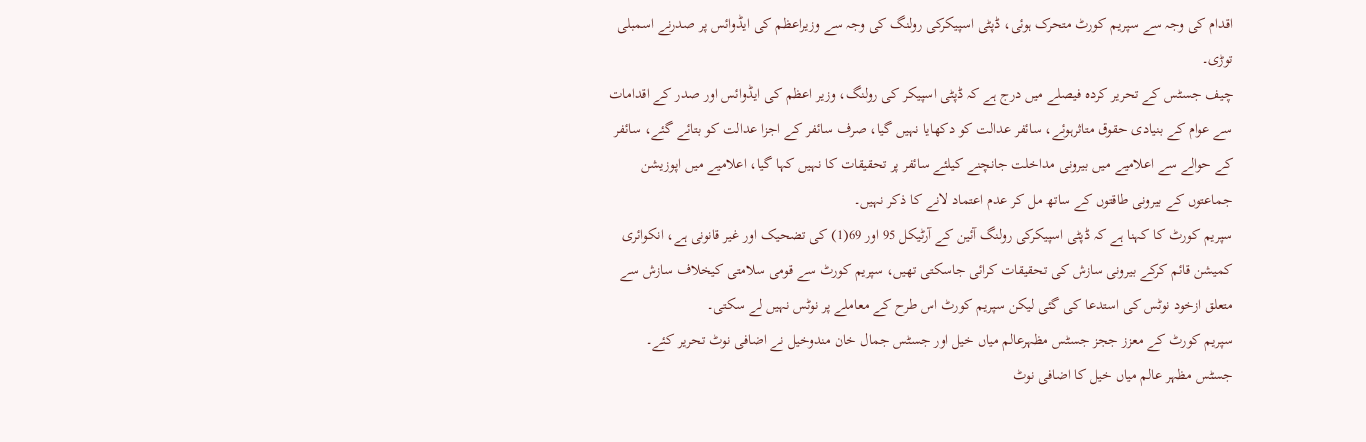اقدام کی وجہ سے سپریم کورٹ متحرک ہوئی، ڈپٹی اسپیکرکی رولنگ کی وجہ سے وزیراعظم کی ایڈوائس پر صدرنے اسمبلی توڑی۔
چیف جسٹس کے تحریر کردہ فیصلے میں درج ہے کہ ڈپٹی اسپیکر کی رولنگ، وزیر اعظم کی ایڈوائس اور صدر کے اقدامات سے عوام کے بنیادی حقوق متاثرہوئے، سائفر عدالت کو دکھایا نہیں گیا، صرف سائفر کے اجزا عدالت کو بتائے گئے، سائفر کے حوالے سے اعلامیے میں بیرونی مداخلت جانچنے کیلئے سائفر پر تحقیقات کا نہیں کہا گیا، اعلامیے میں اپوزیشن جماعتوں کے بیرونی طاقتوں کے ساتھ مل کر عدم اعتماد لانے کا ذکر نہیں۔
سپریم کورٹ کا کہنا ہے کہ ڈپٹی اسپیکرکی رولنگ آئین کے آرٹیکل 95 اور 69(1) کی تضحیک اور غیر قانونی ہے، انکوائری کمیشن قائم کرکے بیرونی سازش کی تحقیقات کرائی جاسکتی تھیں، سپریم کورٹ سے قومی سلامتی کیخلاف سازش سے متعلق ازخود نوٹس کی استدعا کی گئی لیکن سپریم کورٹ اس طرح کے معاملے پر نوٹس نہیں لے سکتی۔
سپریم کورٹ کے معزز ججز جسٹس مظہرعالم میاں خیل اور جسٹس جمال خان مندوخیل نے اضافی نوٹ تحریر کئے۔
جسٹس مظہر عالم میاں خیل کا اضافی نوٹ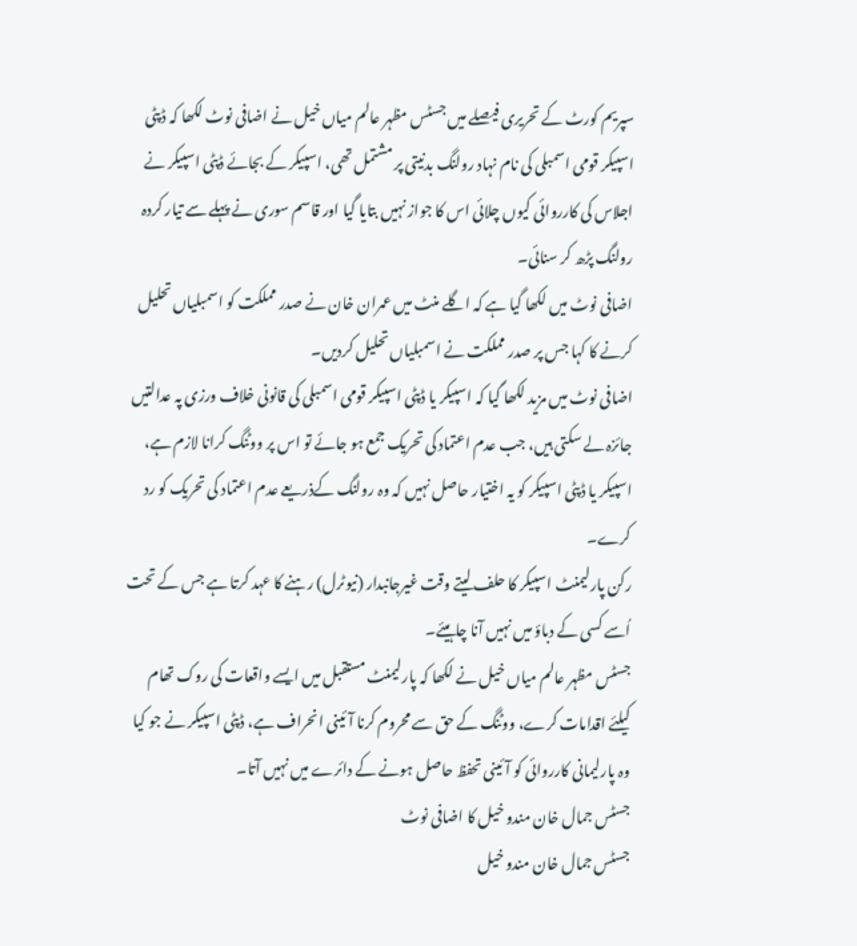سپریم کورٹ کے تحریری فیصلے میں جسٹس مظہر عالم میاں خیل نے اضافی نوٹ لکھا کہ ڈپٹی اسپیکر قومی اسمبلی کی نام نہاد رولنگ بدنیتی پر مشتمل تھی، اسپیکر کے بجائے ڈپٹی اسپیکر نے اجلاس کی کارروائی کیوں چلائی اس کا جواز نہیں بتایا گیا اور قاسم سوری نے پہلے سے تیار کردہ رولنگ پڑھ کر سنائی۔
اضافی نوٹ میں لکھا گیا ہے کہ اگلے منٹ میں عمران خان نے صدر مملکت کو اسمبلیاں تحلیل کرنے کا کہا جس پر صدر مملکت نے اسمبلیاں تحلیل کردیں۔
اضافی نوٹ میں مزید لکھا گیا کہ اسپیکر یا ڈپٹی اسپیکر قومی اسمبلی کی قانونی خلاف ورزی پہ عدالتیں جائزہ لے سکتی ہیں، جب عدم اعتماد کی تحریک جمع ہو جائے تو اس پر ووٹنگ کرانا لازم ہے، اسپیکر یا ڈپٹی اسپیکر کو یہ اختیار حاصل نہیں کہ وہ رولنگ کےذریعے عدم اعتماد کی تحریک کو رد کرے۔
رکن پارلیمنٹ اسپیکر کا حلف لیتے وقت غیرجانبدار (نیوٹرل) رہنے کا عہد کرتا ہے جس کے تحت اُسے کسی کے دباؤ میں نہیں آنا چاہیئے۔
جسٹس مظہر عالم میاں خیل نے لکھا کہ پارلیمنٹ مستقبل میں ایسے واقعات کی روک تھام کیلئے اقدامات کرے، ووٹنگ کے حق سے محروم کرنا آئینی انحراف ہے، ڈپٹی اسپیکر نے جو کیا وہ پارلیمانی کارروائی کو آئینی تحفظ حاصل ہونے کے دائرے میں نہیں آتا۔
جسٹس جمال خان مندو خیل کا اضافی نوٹ
جسٹس جمال خان مندو خیل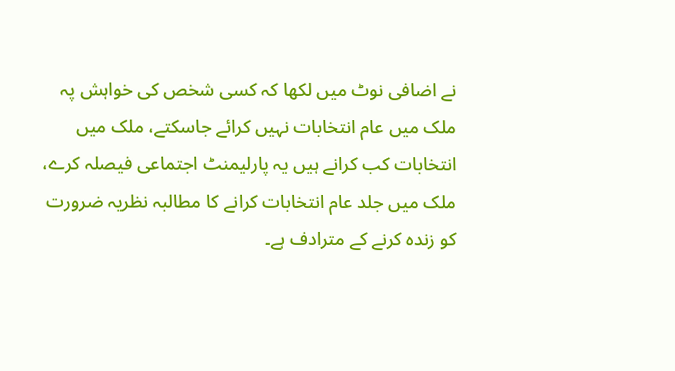نے اضافی نوٹ میں لکھا کہ کسی شخص کی خواہش پہ ملک میں عام انتخابات نہیں کرائے جاسکتے، ملک میں انتخابات کب کرانے ہیں یہ پارلیمنٹ اجتماعی فیصلہ کرے، ملک میں جلد عام انتخابات کرانے کا مطالبہ نظریہ ضرورت کو زندہ کرنے کے مترادف ہے۔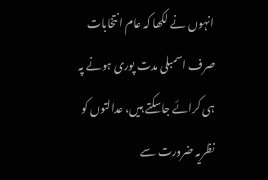انہوں نے لکھا کہ عام انتخابات صرف اسمبلی مدت پوری ہونے پہ ہی کرائے جاسکتے ہیں، عدالتوں کو نظریہ ضرورت سے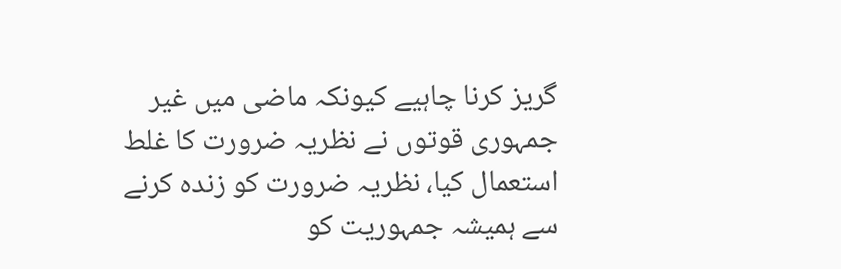گریز کرنا چاہیے کیونکہ ماضی میں غیر جمہوری قوتوں نے نظریہ ضرورت کا غلط استعمال کیا، نظریہ ضرورت کو زندہ کرنے سے ہمیشہ جمہوریت کو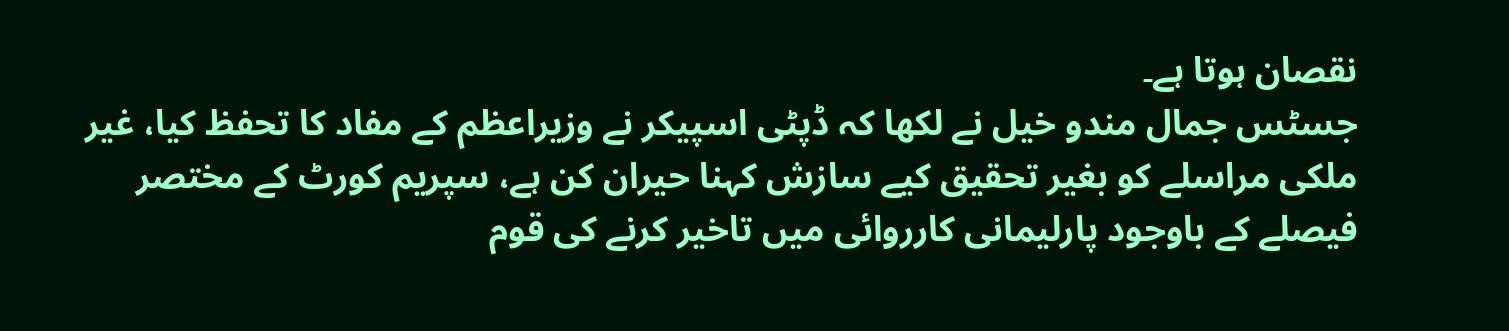نقصان ہوتا ہے۔
جسٹس جمال مندو خیل نے لکھا کہ ڈپٹی اسپیکر نے وزیراعظم کے مفاد کا تحفظ کیا، غیر ملکی مراسلے کو بغیر تحقیق کیے سازش کہنا حیران کن ہے، سپریم کورٹ کے مختصر فیصلے کے باوجود پارلیمانی کارروائی میں تاخیر کرنے کی قوم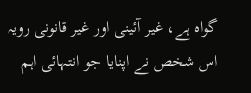گواہ ہے، غیر آئینی اور غیر قانونی رویہ اس شخص نے اپنایا جو انتہائی اہم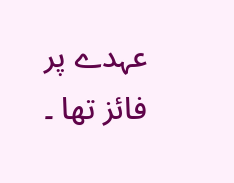عہدے پر فائز تھا ۔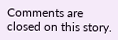Comments are closed on this story.